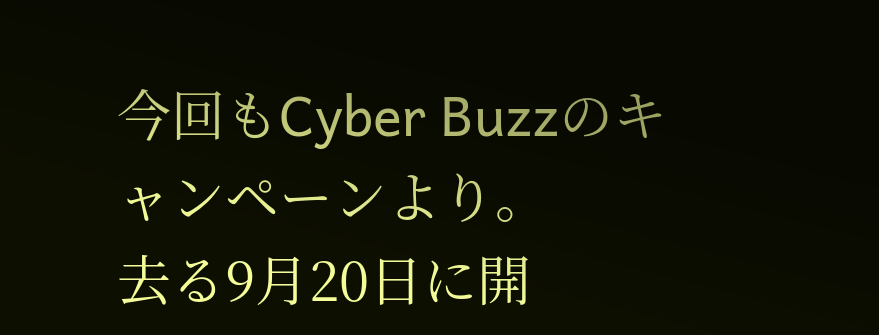今回もCyber Buzzのキャンペーンより。
去る9月20日に開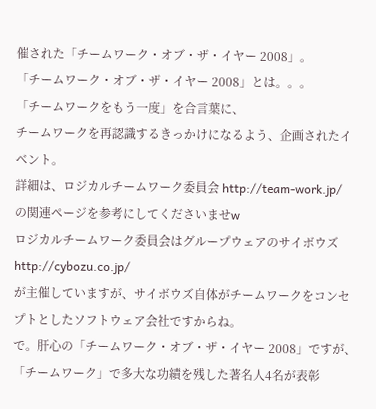催された「チームワーク・オブ・ザ・イヤー 2008」。
「チームワーク・オブ・ザ・イヤー 2008」とは。。。
「チームワークをもう一度」を合言葉に、
チームワークを再認識するきっかけになるよう、企画されたイベント。
詳細は、ロジカルチームワーク委員会 http://team-work.jp/
の関連ページを参考にしてくださいませw
ロジカルチームワーク委員会はグループウェアのサイボウズ http://cybozu.co.jp/
が主催していますが、サイボウズ自体がチームワークをコンセプトとしたソフトウェア会社ですからね。
で。肝心の「チームワーク・オブ・ザ・イヤー 2008」ですが、
「チームワーク」で多大な功績を残した著名人4名が表彰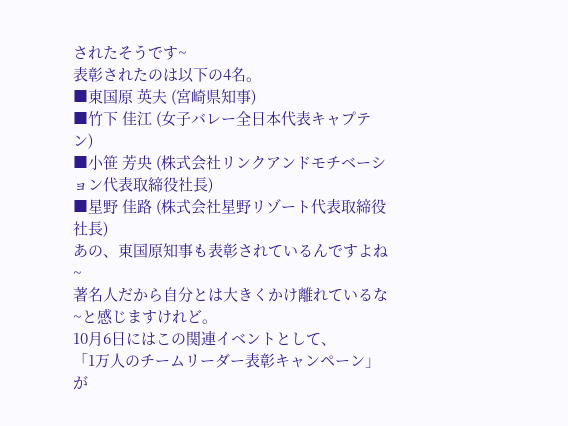されたそうです~
表彰されたのは以下の4名。
■東国原 英夫 (宮崎県知事)
■竹下 佳江 (女子バレー全日本代表キャプテン)
■小笹 芳央 (株式会社リンクアンドモチベーション代表取締役社長)
■星野 佳路 (株式会社星野リゾート代表取締役社長)
あの、東国原知事も表彰されているんですよね~
著名人だから自分とは大きくかけ離れているな~と感じますけれど。
10月6日にはこの関連イベントとして、
「1万人のチームリーダー表彰キャンペーン」が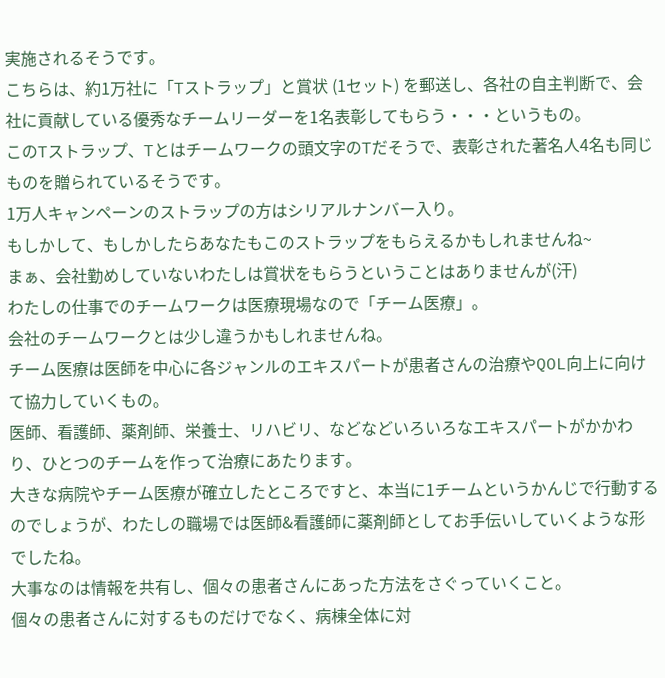実施されるそうです。
こちらは、約1万社に「Tストラップ」と賞状 (1セット) を郵送し、各社の自主判断で、会社に貢献している優秀なチームリーダーを1名表彰してもらう・・・というもの。
このTストラップ、Tとはチームワークの頭文字のTだそうで、表彰された著名人4名も同じものを贈られているそうです。
1万人キャンペーンのストラップの方はシリアルナンバー入り。
もしかして、もしかしたらあなたもこのストラップをもらえるかもしれませんね~
まぁ、会社勤めしていないわたしは賞状をもらうということはありませんが(汗)
わたしの仕事でのチームワークは医療現場なので「チーム医療」。
会社のチームワークとは少し違うかもしれませんね。
チーム医療は医師を中心に各ジャンルのエキスパートが患者さんの治療やQOL向上に向けて協力していくもの。
医師、看護師、薬剤師、栄養士、リハビリ、などなどいろいろなエキスパートがかかわり、ひとつのチームを作って治療にあたります。
大きな病院やチーム医療が確立したところですと、本当に1チームというかんじで行動するのでしょうが、わたしの職場では医師&看護師に薬剤師としてお手伝いしていくような形でしたね。
大事なのは情報を共有し、個々の患者さんにあった方法をさぐっていくこと。
個々の患者さんに対するものだけでなく、病棟全体に対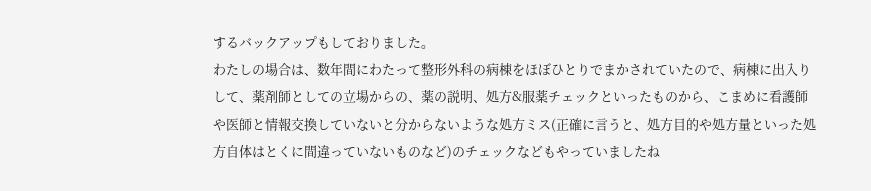するバックアップもしておりました。
わたしの場合は、数年間にわたって整形外科の病棟をほぼひとりでまかされていたので、病棟に出入りして、薬剤師としての立場からの、薬の説明、処方&服薬チェックといったものから、こまめに看護師や医師と情報交換していないと分からないような処方ミス(正確に言うと、処方目的や処方量といった処方自体はとくに間違っていないものなど)のチェックなどもやっていましたね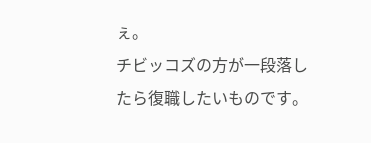ぇ。
チビッコズの方が一段落したら復職したいものです。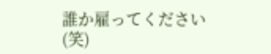誰か雇ってください(笑)